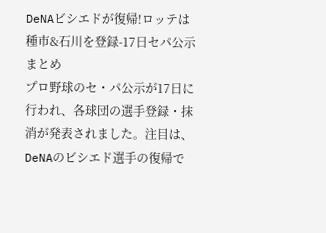DeNAビシエドが復帰!ロッテは種市&石川を登録-17日セパ公示まとめ
プロ野球のセ・パ公示が17日に行われ、各球団の選手登録・抹消が発表されました。注目は、DeNAのビシエド選手の復帰で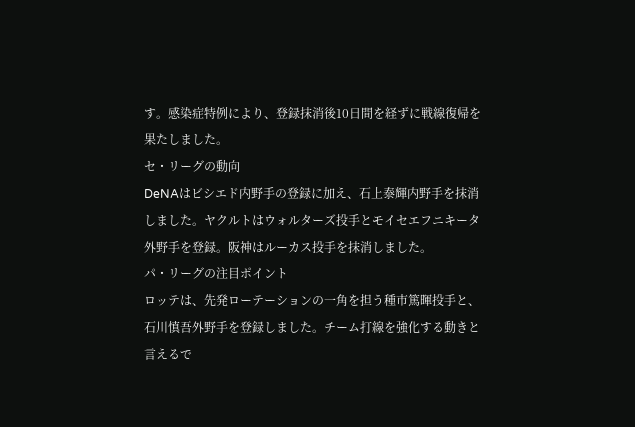す。感染症特例により、登録抹消後10日間を経ずに戦線復帰を果たしました。
セ・リーグの動向
DeNAはビシエド内野手の登録に加え、石上泰輝内野手を抹消しました。ヤクルトはウォルターズ投手とモイセエフニキータ外野手を登録。阪神はルーカス投手を抹消しました。
パ・リーグの注目ポイント
ロッテは、先発ローテーションの一角を担う種市篤暉投手と、石川慎吾外野手を登録しました。チーム打線を強化する動きと言えるで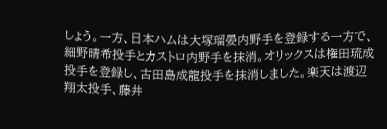しょう。一方、日本ハムは大塚瑠晏内野手を登録する一方で、細野晴希投手とカストロ内野手を抹消。オリックスは権田琉成投手を登録し、古田島成龍投手を抹消しました。楽天は渡辺翔太投手、藤井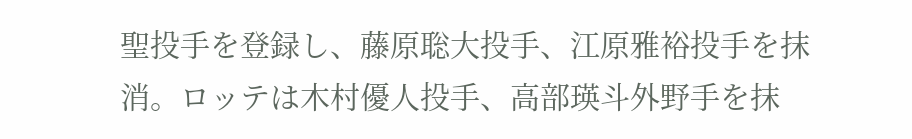聖投手を登録し、藤原聡大投手、江原雅裕投手を抹消。ロッテは木村優人投手、高部瑛斗外野手を抹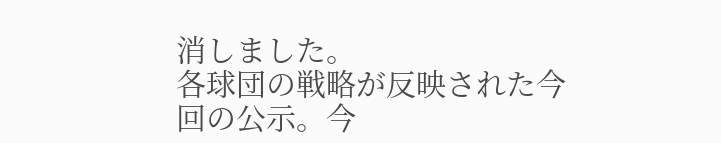消しました。
各球団の戦略が反映された今回の公示。今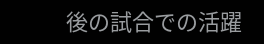後の試合での活躍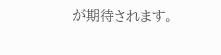が期待されます。